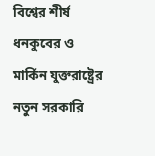বিশ্বের শীর্ষ ধনকুবের ও মার্কিন যুক্তরাষ্ট্রের নতুন সরকারি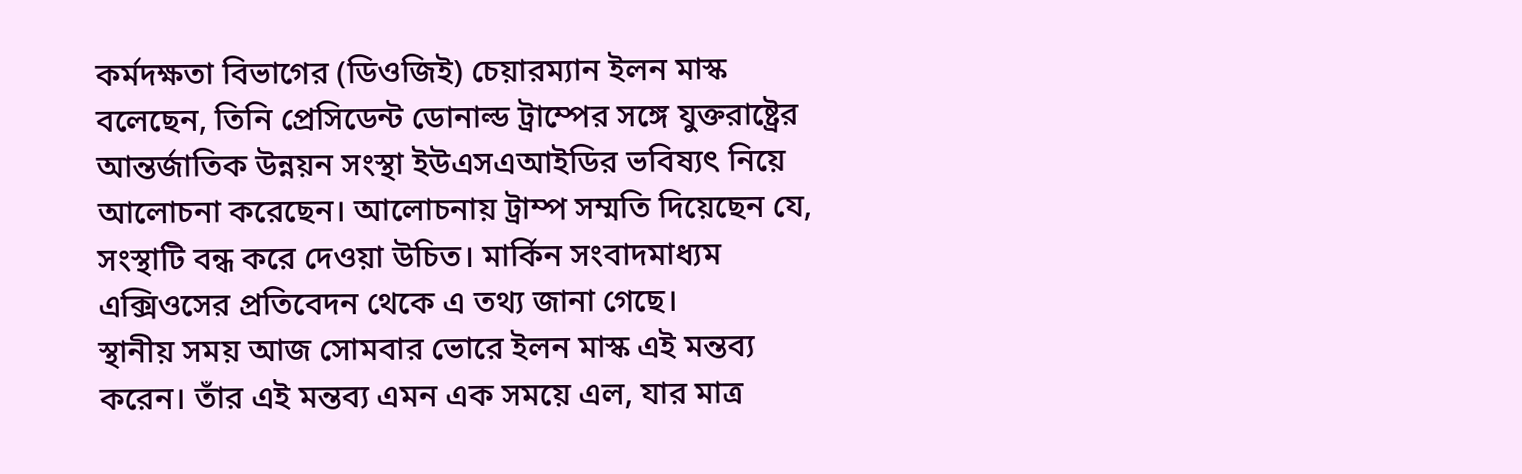কর্মদক্ষতা বিভাগের (ডিওজিই) চেয়ারম্যান ইলন মাস্ক বলেছেন, তিনি প্রেসিডেন্ট ডোনাল্ড ট্রাম্পের সঙ্গে যুক্তরাষ্ট্রের আন্তর্জাতিক উন্নয়ন সংস্থা ইউএসএআইডির ভবিষ্যৎ নিয়ে আলোচনা করেছেন। আলোচনায় ট্রাম্প সম্মতি দিয়েছেন যে, সংস্থাটি বন্ধ করে দেওয়া উচিত। মার্কিন সংবাদমাধ্যম এক্সিওসের প্রতিবেদন থেকে এ তথ্য জানা গেছে।
স্থানীয় সময় আজ সোমবার ভোরে ইলন মাস্ক এই মন্তব্য করেন। তাঁর এই মন্তব্য এমন এক সময়ে এল, যার মাত্র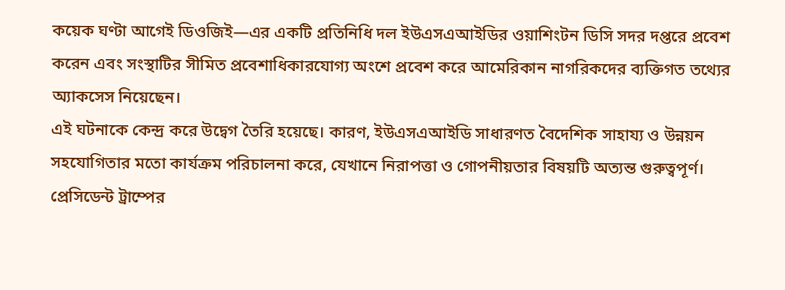কয়েক ঘণ্টা আগেই ডিওজিই—এর একটি প্রতিনিধি দল ইউএসএআইডির ওয়াশিংটন ডিসি সদর দপ্তরে প্রবেশ করেন এবং সংস্থাটির সীমিত প্রবেশাধিকারযোগ্য অংশে প্রবেশ করে আমেরিকান নাগরিকদের ব্যক্তিগত তথ্যের অ্যাকসেস নিয়েছেন।
এই ঘটনাকে কেন্দ্র করে উদ্বেগ তৈরি হয়েছে। কারণ, ইউএসএআইডি সাধারণত বৈদেশিক সাহায্য ও উন্নয়ন সহযোগিতার মতো কার্যক্রম পরিচালনা করে, যেখানে নিরাপত্তা ও গোপনীয়তার বিষয়টি অত্যন্ত গুরুত্বপূর্ণ। প্রেসিডেন্ট ট্রাম্পের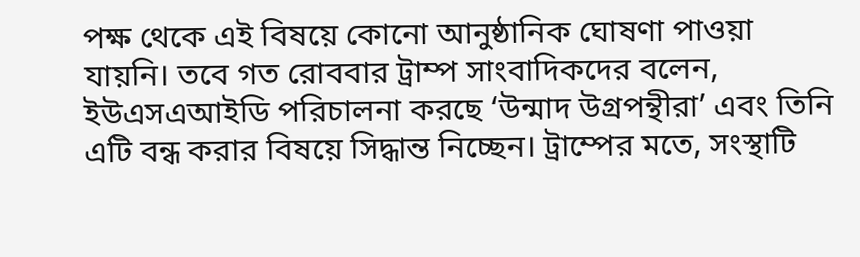পক্ষ থেকে এই বিষয়ে কোনো আনুষ্ঠানিক ঘোষণা পাওয়া যায়নি। তবে গত রোববার ট্রাম্প সাংবাদিকদের বলেন, ইউএসএআইডি পরিচালনা করছে ‘উন্মাদ উগ্রপন্থীরা’ এবং তিনি এটি বন্ধ করার বিষয়ে সিদ্ধান্ত নিচ্ছেন। ট্রাম্পের মতে, সংস্থাটি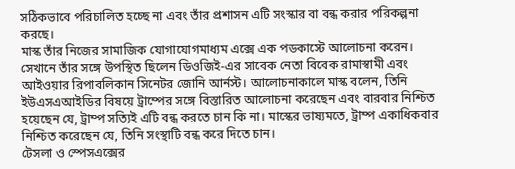সঠিকভাবে পরিচালিত হচ্ছে না এবং তাঁর প্রশাসন এটি সংস্কার বা বন্ধ করার পরিকল্পনা করছে।
মাস্ক তাঁর নিজের সামাজিক যোগাযোগমাধ্যম এক্সে এক পডকাস্টে আলোচনা করেন। সেখানে তাঁর সঙ্গে উপস্থিত ছিলেন ডিওজিই-এর সাবেক নেতা বিবেক রামাস্বামী এবং আইওয়ার রিপাবলিকান সিনেটর জোনি আর্নস্ট। আলোচনাকালে মাস্ক বলেন, তিনি ইউএসএআইডির বিষয়ে ট্রাম্পের সঙ্গে বিস্তারিত আলোচনা করেছেন এবং বারবার নিশ্চিত হয়েছেন যে, ট্রাম্প সত্যিই এটি বন্ধ করতে চান কি না। মাস্কের ভাষ্যমতে, ট্রাম্প একাধিকবার নিশ্চিত করেছেন যে, তিনি সংস্থাটি বন্ধ করে দিতে চান।
টেসলা ও স্পেসএক্সের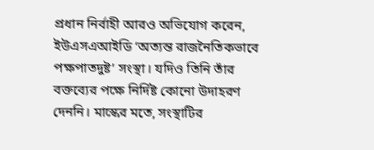প্রধান নির্বাহী আরও অভিযোগ করেন, ইউএসএআইডি ‘অত্যন্ত রাজনৈতিকভাবে পক্ষপাতদুষ্ট’ সংস্থা। যদিও তিনি তাঁর বক্তব্যের পক্ষে নির্দিষ্ট কোনো উদাহরণ দেননি। মাস্কের মতে, সংস্থাটির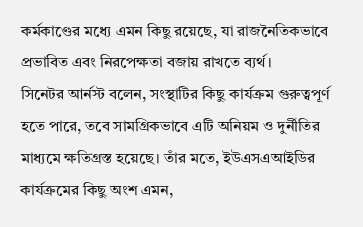কর্মকাণ্ডের মধ্যে এমন কিছু রয়েছে, যা রাজনৈতিকভাবে প্রভাবিত এবং নিরপেক্ষতা বজায় রাখতে ব্যর্থ।
সিনেটর আর্নস্ট বলেন, সংস্থাটির কিছু কার্যক্রম গুরুত্বপূর্ণ হতে পারে, তবে সামগ্রিকভাবে এটি অনিয়ম ও দুর্নীতির মাধ্যমে ক্ষতিগ্রস্ত হয়েছে। তাঁর মতে, ইউএসএআইডির কার্যক্রমের কিছু অংশ এমন,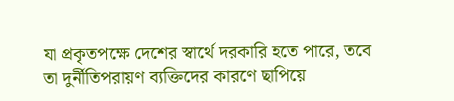যা প্রকৃতপক্ষে দেশের স্বার্থে দরকারি হতে পারে, তবে তা দুর্নীতিপরায়ণ ব্যক্তিদের কারণে ছাপিয়ে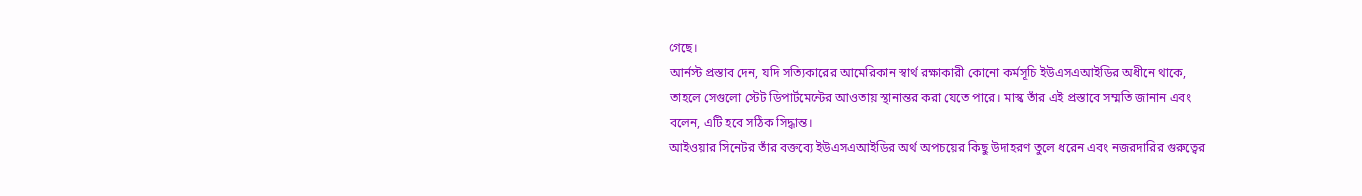গেছে।
আর্নস্ট প্রস্তাব দেন, যদি সত্যিকারের আমেরিকান স্বার্থ রক্ষাকারী কোনো কর্মসূচি ইউএসএআইডির অধীনে থাকে, তাহলে সেগুলো স্টেট ডিপার্টমেন্টের আওতায় স্থানান্তর করা যেতে পারে। মাস্ক তাঁর এই প্রস্তাবে সম্মতি জানান এবং বলেন, এটি হবে সঠিক সিদ্ধান্ত।
আইওয়ার সিনেটর তাঁর বক্তব্যে ইউএসএআইডির অর্থ অপচয়ের কিছু উদাহরণ তুলে ধরেন এবং নজরদারির গুরুত্বের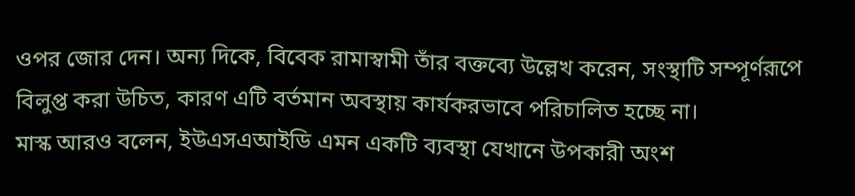ওপর জোর দেন। অন্য দিকে, বিবেক রামাস্বামী তাঁর বক্তব্যে উল্লেখ করেন, সংস্থাটি সম্পূর্ণরূপে বিলুপ্ত করা উচিত, কারণ এটি বর্তমান অবস্থায় কার্যকরভাবে পরিচালিত হচ্ছে না।
মাস্ক আরও বলেন, ইউএসএআইডি এমন একটি ব্যবস্থা যেখানে উপকারী অংশ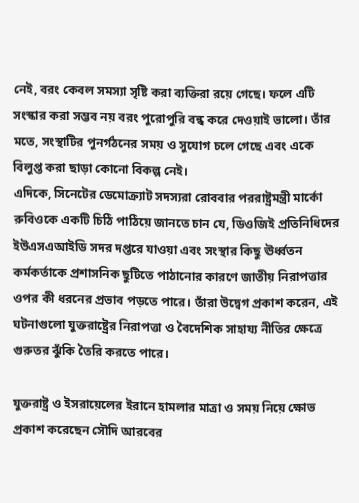নেই, বরং কেবল সমস্যা সৃষ্টি করা ব্যক্তিরা রয়ে গেছে। ফলে এটি সংস্কার করা সম্ভব নয় বরং পুরোপুরি বন্ধ করে দেওয়াই ভালো। তাঁর মতে, সংস্থাটির পুনর্গঠনের সময় ও সুযোগ চলে গেছে এবং একে বিলুপ্ত করা ছাড়া কোনো বিকল্প নেই।
এদিকে, সিনেটের ডেমোক্র্যাট সদস্যরা রোববার পররাষ্ট্রমন্ত্রী মার্কো রুবিওকে একটি চিঠি পাঠিয়ে জানতে চান যে, ডিওজিই প্রতিনিধিদের ইউএসএআইডি সদর দপ্তরে যাওয়া এবং সংস্থার কিছু ঊর্ধ্বতন কর্মকর্তাকে প্রশাসনিক ছুটিতে পাঠানোর কারণে জাতীয় নিরাপত্তার ওপর কী ধরনের প্রভাব পড়তে পারে। তাঁরা উদ্বেগ প্রকাশ করেন, এই ঘটনাগুলো যুক্তরাষ্ট্রের নিরাপত্তা ও বৈদেশিক সাহায্য নীতির ক্ষেত্রে গুরুতর ঝুঁকি তৈরি করতে পারে।

যুক্তরাষ্ট্র ও ইসরায়েলের ইরানে হামলার মাত্রা ও সময় নিয়ে ক্ষোভ প্রকাশ করেছেন সৌদি আরবের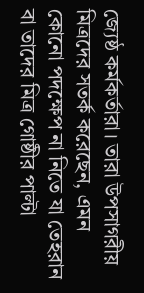জ্যেষ্ঠ কর্মকর্তারা। তারা উপসাগরীয় মিত্রদের সতর্ক করেছেন, এমন কোনো পদক্ষেপ না নিতে যা তেহরান বা তাদের মিত্র গোষ্ঠীর পাল্টা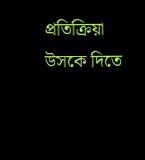প্রতিক্রিয়া উসকে দিতে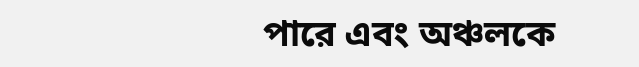পারে এবং অঞ্চলকে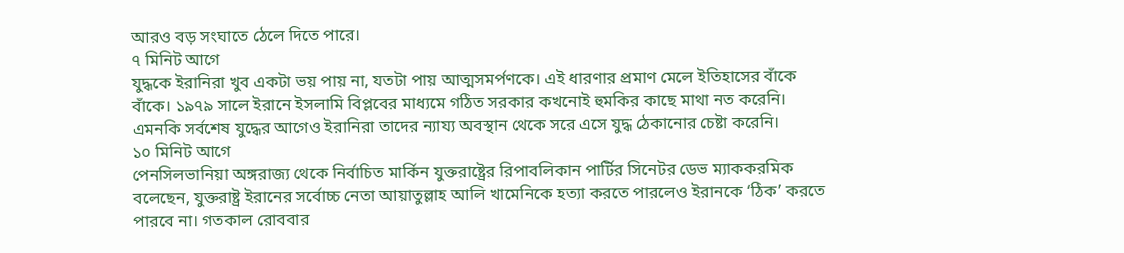আরও বড় সংঘাতে ঠেলে দিতে পারে।
৭ মিনিট আগে
যুদ্ধকে ইরানিরা খুব একটা ভয় পায় না, যতটা পায় আত্মসমর্পণকে। এই ধারণার প্রমাণ মেলে ইতিহাসের বাঁকে বাঁকে। ১৯৭৯ সালে ইরানে ইসলামি বিপ্লবের মাধ্যমে গঠিত সরকার কখনোই হুমকির কাছে মাথা নত করেনি। এমনকি সর্বশেষ যুদ্ধের আগেও ইরানিরা তাদের ন্যায্য অবস্থান থেকে সরে এসে যুদ্ধ ঠেকানোর চেষ্টা করেনি।
১০ মিনিট আগে
পেনসিলভানিয়া অঙ্গরাজ্য থেকে নির্বাচিত মার্কিন যুক্তরাষ্ট্রের রিপাবলিকান পার্টির সিনেটর ডেভ ম্যাককরমিক বলেছেন, যুক্তরাষ্ট্র ইরানের সর্বোচ্চ নেতা আয়াতুল্লাহ আলি খামেনিকে হত্যা করতে পারলেও ইরানকে ‘ঠিক’ করতে পারবে না। গতকাল রোববার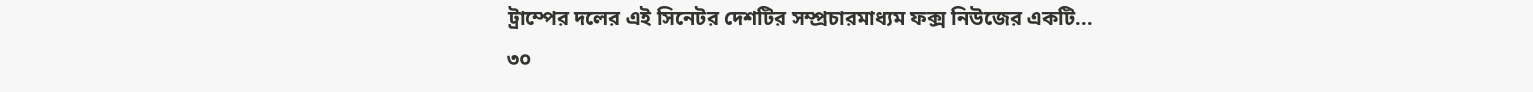ট্রাম্পের দলের এই সিনেটর দেশটির সম্প্রচারমাধ্যম ফক্স নিউজের একটি...
৩০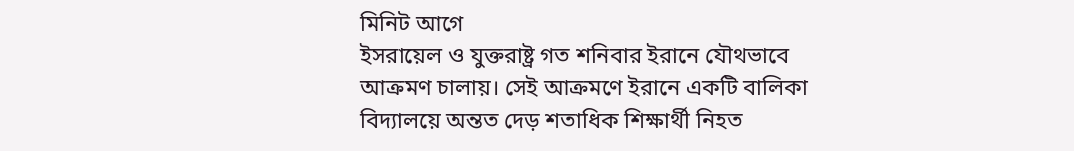মিনিট আগে
ইসরায়েল ও যুক্তরাষ্ট্র গত শনিবার ইরানে যৌথভাবে আক্রমণ চালায়। সেই আক্রমণে ইরানে একটি বালিকা বিদ্যালয়ে অন্তত দেড় শতাধিক শিক্ষার্থী নিহত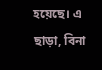হয়েছে। এ ছাড়া, বিনা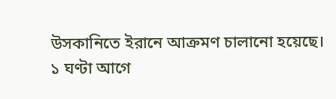উসকানিতে ইরানে আক্রমণ চালানো হয়েছে।
১ ঘণ্টা আগে